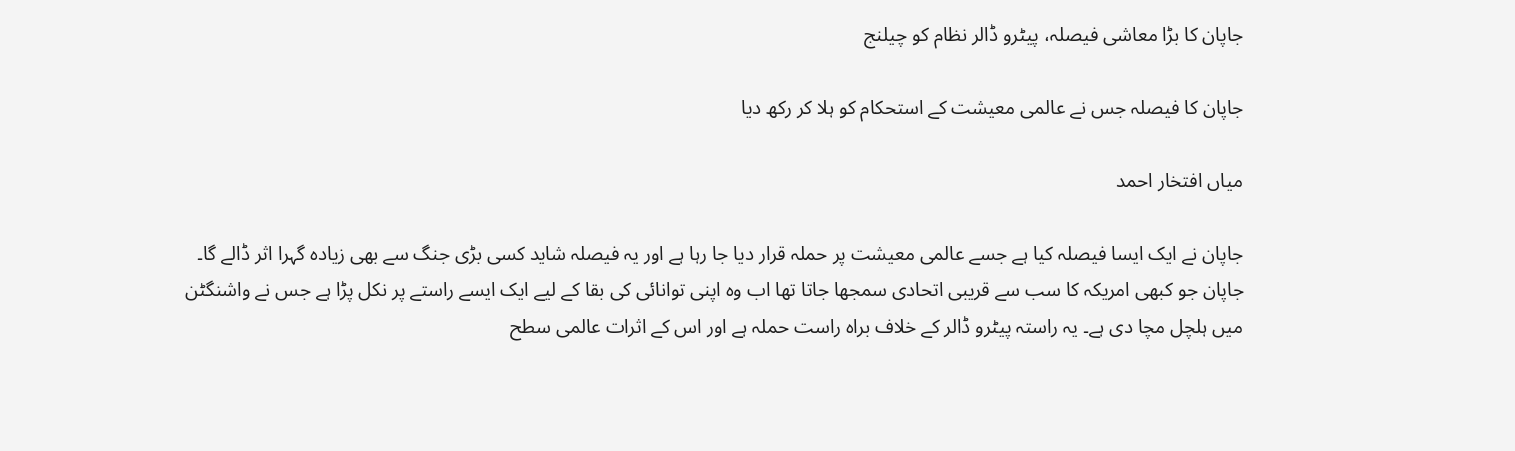جاپان کا بڑا معاشی فیصلہ، پیٹرو ڈالر نظام کو چیلنج

جاپان کا فیصلہ جس نے عالمی معیشت کے استحکام کو ہلا کر رکھ دیا

میاں افتخار احمد

جاپان نے ایک ایسا فیصلہ کیا ہے جسے عالمی معیشت پر حملہ قرار دیا جا رہا ہے اور یہ فیصلہ شاید کسی بڑی جنگ سے بھی زیادہ گہرا اثر ڈالے گا۔ جاپان جو کبھی امریکہ کا سب سے قریبی اتحادی سمجھا جاتا تھا اب وہ اپنی توانائی کی بقا کے لیے ایک ایسے راستے پر نکل پڑا ہے جس نے واشنگٹن میں ہلچل مچا دی ہے۔ یہ راستہ پیٹرو ڈالر کے خلاف براہ راست حملہ ہے اور اس کے اثرات عالمی سطح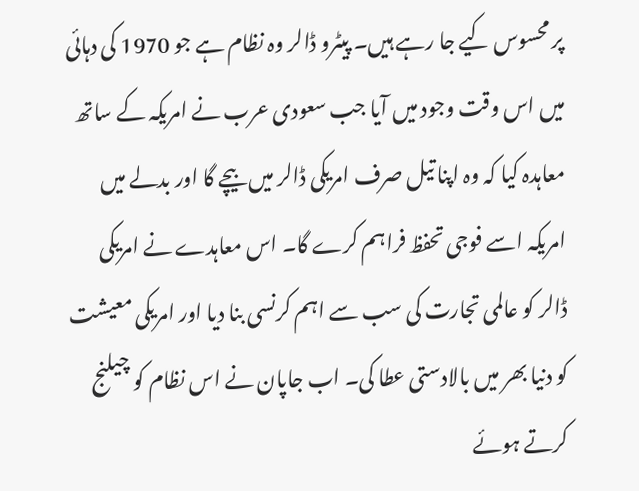پر محسوس کیے جا رہے ہیں۔ پیٹرو ڈالر وہ نظام ہے جو 1970 کی دہائی میں اس وقت وجود میں آیا جب سعودی عرب نے امریکہ کے ساتھ معاہدہ کیا کہ وہ اپنا تیل صرف امریکی ڈالر میں بیچے گا اور بدلے میں امریکہ اسے فوجی تحفظ فراہم کرے گا۔ اس معاہدے نے امریکی ڈالر کو عالمی تجارت کی سب سے اہم کرنسی بنا دیا اور امریکی معیشت کو دنیا بھر میں بالادستی عطا کی۔ اب جاپان نے اس نظام کو چیلنج کرتے ہوئے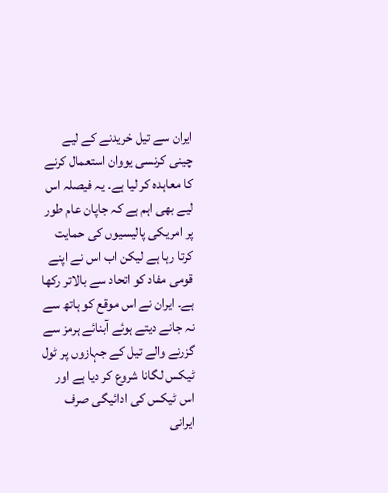ایران سے تیل خریدنے کے لیے چینی کرنسی یووان استعمال کرنے کا معاہدہ کر لیا ہے۔ یہ فیصلہ اس لیے بھی اہم ہے کہ جاپان عام طور پر امریکی پالیسیوں کی حمایت کرتا رہا ہے لیکن اب اس نے اپنے قومی مفاد کو اتحاد سے بالاتر رکھا ہے۔ ایران نے اس موقع کو ہاتھ سے نہ جانے دیتے ہوئے آبنائے ہرمز سے گزرنے والے تیل کے جہازوں پر ٹول ٹیکس لگانا شروع کر دیا ہے اور اس ٹیکس کی ادائیگی صرف ایرانی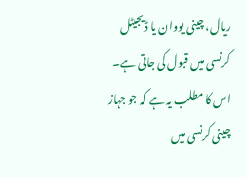ریال، چینی یووان یا ڈیجیٹل کرنسی میں قبول کی جاتی ہے۔ اس کا مطلب یہ ہے کہ جو جہاز چینی کرنسی میں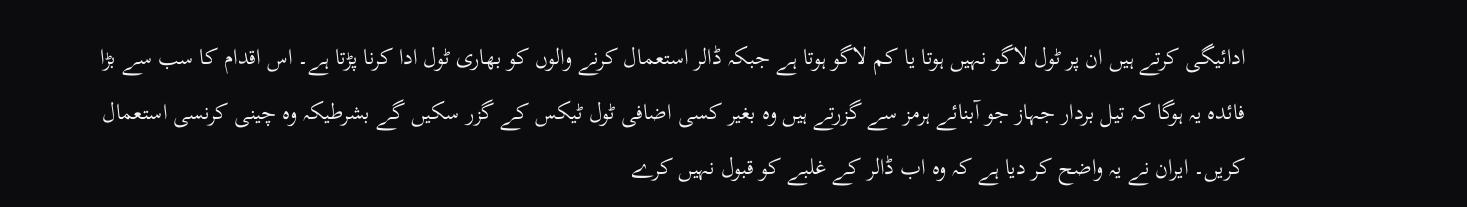ادائیگی کرتے ہیں ان پر ٹول لاگو نہیں ہوتا یا کم لاگو ہوتا ہے جبکہ ڈالر استعمال کرنے والوں کو بھاری ٹول ادا کرنا پڑتا ہے۔ اس اقدام کا سب سے بڑا فائدہ یہ ہوگا کہ تیل بردار جہاز جو آبنائے ہرمز سے گزرتے ہیں وہ بغیر کسی اضافی ٹول ٹیکس کے گزر سکیں گے بشرطیکہ وہ چینی کرنسی استعمال کریں۔ ایران نے یہ واضح کر دیا ہے کہ وہ اب ڈالر کے غلبے کو قبول نہیں کرے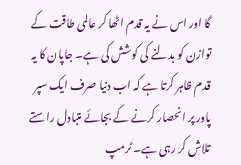گا اور اس نے یہ قدم اٹھا کر عالمی طاقت کے توازن کو بدلنے کی کوشش کی ہے۔ جاپان کا یہ قدم ظاہر کرتا ہے کہ اب دنیا صرف ایک سپر پاور پر انحصار کرنے کے بجائے متبادل راستے تلاش کر رہی ہے۔ ٹرمپ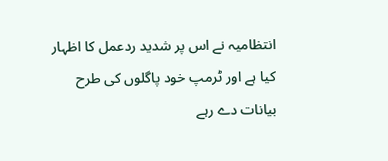انتظامیہ نے اس پر شدید ردعمل کا اظہار کیا ہے اور ٹرمپ خود پاگلوں کی طرح بیانات دے رہے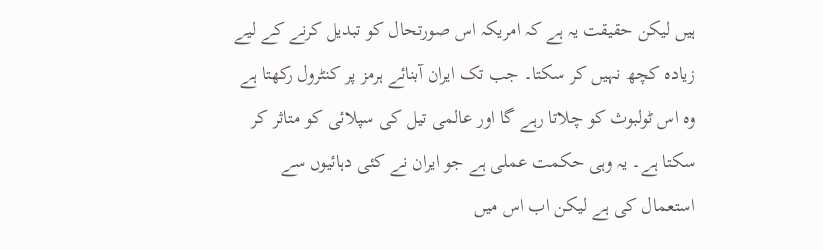ہیں لیکن حقیقت یہ ہے کہ امریکہ اس صورتحال کو تبدیل کرنے کے لیے زیادہ کچھ نہیں کر سکتا۔ جب تک ایران آبنائے ہرمز پر کنٹرول رکھتا ہے وہ اس ٹولبوث کو چلاتا رہے گا اور عالمی تیل کی سپلائی کو متاثر کر سکتا ہے۔ یہ وہی حکمت عملی ہے جو ایران نے کئی دہائیوں سے استعمال کی ہے لیکن اب اس میں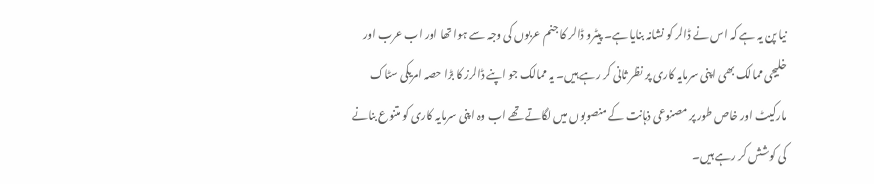نیا پن یہ ہے کہ اس نے ڈالر کو نشانہ بنایا ہے۔ پیٹرو ڈالر کا جنم عربوں کی وجہ سے ہوا تھا اور اب عرب اور خلیجی ممالک بھی اپنی سرمایہ کاری پر نظر ثانی کر رہے ہیں۔ یہ ممالک جو اپنے ڈالرز کا بڑا حصہ امریکی سٹاک مارکیٹ اور خاص طور پر مصنوعی ذہانت کے منصوبوں میں لگاتے تھے اب وہ اپنی سرمایہ کاری کو متنوع بنانے کی کوشش کر رہے ہیں۔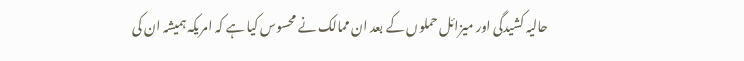حالیہ کشیدگی اور میزائل حملوں کے بعد ان ممالک نے محسوس کیا ہے کہ امریکہ ہمیشہ ان کی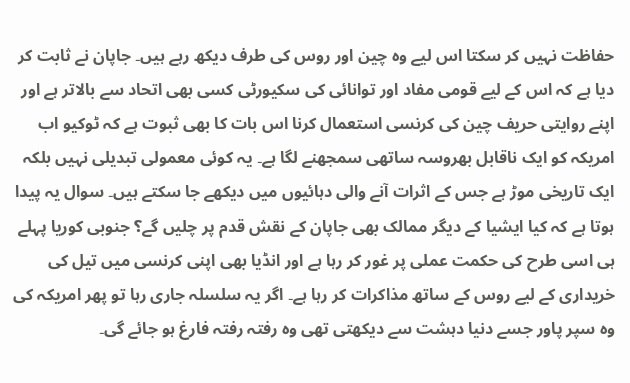حفاظت نہیں کر سکتا اس لیے وہ چین اور روس کی طرف دیکھ رہے ہیں۔ جاپان نے ثابت کر دیا ہے کہ اس کے لیے قومی مفاد اور توانائی کی سکیورٹی کسی بھی اتحاد سے بالاتر ہے اور اپنے روایتی حریف چین کی کرنسی استعمال کرنا اس بات کا بھی ثبوت ہے کہ ٹوکیو اب امریکہ کو ایک ناقابل بھروسہ ساتھی سمجھنے لگا ہے۔ یہ کوئی معمولی تبدیلی نہیں بلکہ ایک تاریخی موڑ ہے جس کے اثرات آنے والی دہائیوں میں دیکھے جا سکتے ہیں۔ سوال یہ پیدا ہوتا ہے کہ کیا ایشیا کے دیگر ممالک بھی جاپان کے نقش قدم پر چلیں گے؟ جنوبی کوریا پہلے ہی اسی طرح کی حکمت عملی پر غور کر رہا ہے اور انڈیا بھی اپنی کرنسی میں تیل کی خریداری کے لیے روس کے ساتھ مذاکرات کر رہا ہے۔ اگر یہ سلسلہ جاری رہا تو پھر امریکہ کی وہ سپر پاور جسے دنیا دہشت سے دیکھتی تھی وہ رفتہ رفتہ فارغ ہو جائے گی۔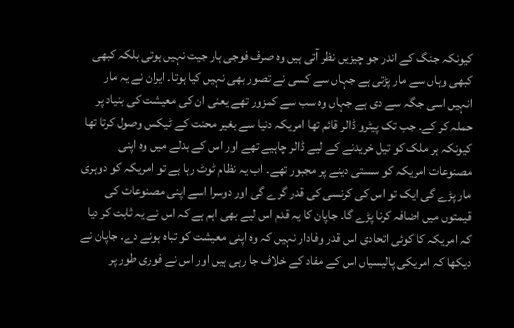کیونکہ جنگ کے اندر جو چیزیں نظر آتی ہیں وہ صرف فوجی ہار جیت نہیں ہوتی بلکہ کبھی کبھی وہاں سے مار پڑتی ہے جہاں سے کسی نے تصور بھی نہیں کیا ہوتا۔ ایران نے یہ مار انہیں اسی جگہ سے دی ہے جہاں وہ سب سے کمزور تھے یعنی ان کی معیشت کی بنیاد پر حملہ کر کے۔ جب تک پیٹرو ڈالر قائم تھا امریکہ دنیا سے بغیر محنت کے ٹیکس وصول کرتا تھا کیونکہ ہر ملک کو تیل خریدنے کے لیے ڈالر چاہیے تھے اور اس کے بدلے میں وہ اپنی مصنوعات امریکہ کو سستی دینے پر مجبور تھے۔ اب یہ نظام ٹوٹ رہا ہے تو امریکہ کو دوہری مار پڑے گی ایک تو اس کی کرنسی کی قدر گرے گی اور دوسرا اسے اپنی مصنوعات کی قیمتوں میں اضافہ کرنا پڑے گا۔ جاپان کا یہ قدم اس لیے بھی اہم ہے کہ اس نے یہ ثابت کر دیا کہ امریکہ کا کوئی اتحادی اس قدر وفادار نہیں کہ وہ اپنی معیشت کو تباہ ہونے دے۔ جاپان نے دیکھا کہ امریکی پالیسیاں اس کے مفاد کے خلاف جا رہی ہیں اور اس نے فوری طور پر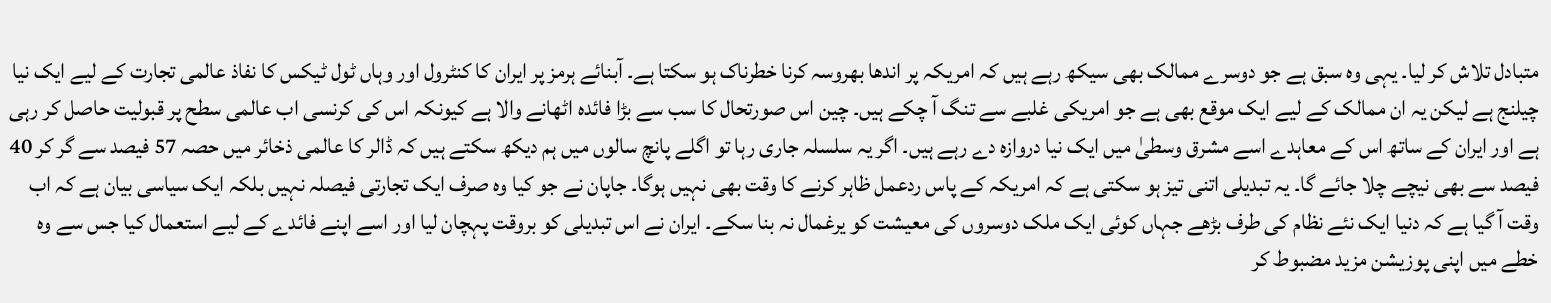متبادل تلاش کر لیا۔ یہی وہ سبق ہے جو دوسرے ممالک بھی سیکھ رہے ہیں کہ امریکہ پر اندھا بھروسہ کرنا خطرناک ہو سکتا ہے۔ آبنائے ہرمز پر ایران کا کنٹرول اور وہاں ٹول ٹیکس کا نفاذ عالمی تجارت کے لیے ایک نیا چیلنج ہے لیکن یہ ان ممالک کے لیے ایک موقع بھی ہے جو امریکی غلبے سے تنگ آ چکے ہیں۔ چین اس صورتحال کا سب سے بڑا فائدہ اٹھانے والا ہے کیونکہ اس کی کرنسی اب عالمی سطح پر قبولیت حاصل کر رہی ہے اور ایران کے ساتھ اس کے معاہدے اسے مشرق وسطیٰ میں ایک نیا دروازہ دے رہے ہیں۔ اگر یہ سلسلہ جاری رہا تو اگلے پانچ سالوں میں ہم دیکھ سکتے ہیں کہ ڈالر کا عالمی ذخائر میں حصہ 57 فیصد سے گر کر 40 فیصد سے بھی نیچے چلا جائے گا۔ یہ تبدیلی اتنی تیز ہو سکتی ہے کہ امریکہ کے پاس ردعمل ظاہر کرنے کا وقت بھی نہیں ہوگا۔ جاپان نے جو کیا وہ صرف ایک تجارتی فیصلہ نہیں بلکہ ایک سیاسی بیان ہے کہ اب وقت آ گیا ہے کہ دنیا ایک نئے نظام کی طرف بڑھے جہاں کوئی ایک ملک دوسروں کی معیشت کو یرغمال نہ بنا سکے۔ ایران نے اس تبدیلی کو بروقت پہچان لیا اور اسے اپنے فائدے کے لیے استعمال کیا جس سے وہ خطے میں اپنی پوزیشن مزید مضبوط کر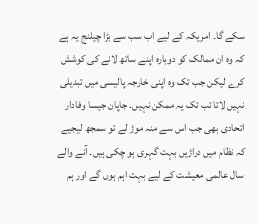سکے گا۔ امریکہ کے لیے اب سب سے بڑا چیلنج یہ ہے کہ وہ ان ممالک کو دوبارہ اپنے ساتھ لانے کی کوشش کرے لیکن جب تک وہ اپنی خارجہ پالیسی میں تبدیلی نہیں لاتا تب تک یہ ممکن نہیں۔ جاپان جیسا وفادار اتحادی بھی جب اس سے منہ موڑ لے تو سمجھ لیجیے کہ نظام میں دراڑیں بہت گہری ہو چکی ہیں۔ آنے والے سال عالمی معیشت کے لیے بہت اہم ہوں گے اور ہم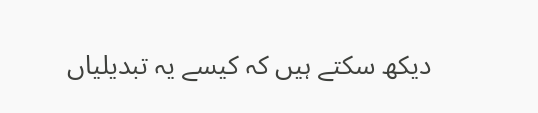دیکھ سکتے ہیں کہ کیسے یہ تبدیلیاں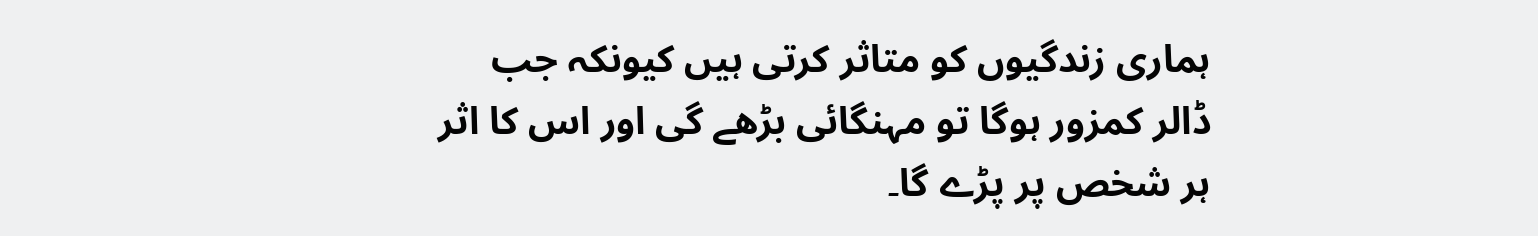ہماری زندگیوں کو متاثر کرتی ہیں کیونکہ جب ڈالر کمزور ہوگا تو مہنگائی بڑھے گی اور اس کا اثر ہر شخص پر پڑے گا۔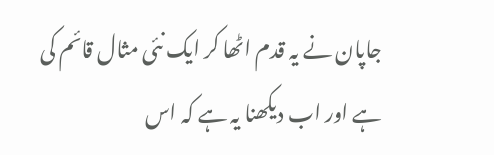جاپان نے یہ قدم اٹھا کر ایک نئی مثال قائم کی ہے اور اب دیکھنا یہ ہے کہ اس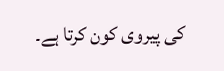کی پیروی کون کرتا ہے۔